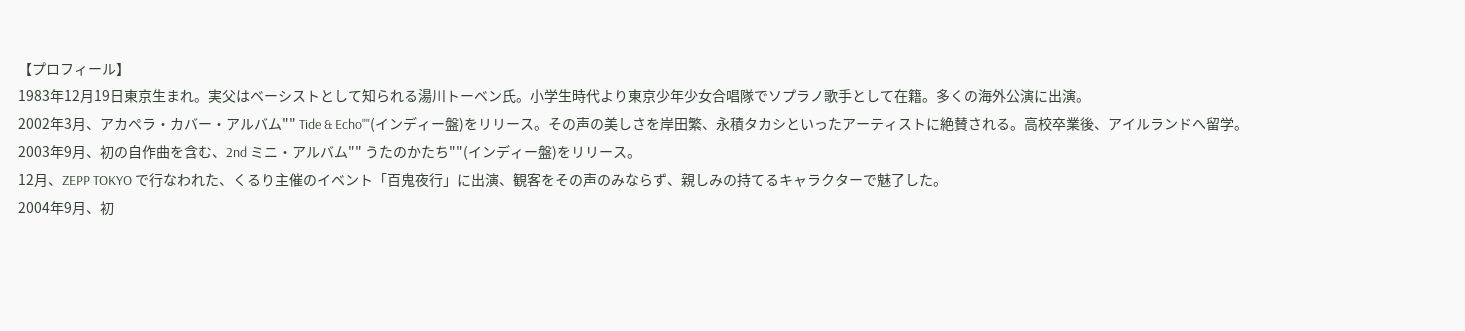【プロフィール】
1983年12月19日東京生まれ。実父はベーシストとして知られる湯川トーベン氏。小学生時代より東京少年少女合唱隊でソプラノ歌手として在籍。多くの海外公演に出演。
2002年3月、アカペラ・カバー・アルバム"" Tide & Echo""(インディー盤)をリリース。その声の美しさを岸田繁、永積タカシといったアーティストに絶賛される。高校卒業後、アイルランドへ留学。
2003年9月、初の自作曲を含む、2nd ミニ・アルバム"" うたのかたち""(インディー盤)をリリース。
12月、ZEPP TOKYO で行なわれた、くるり主催のイベント「百鬼夜行」に出演、観客をその声のみならず、親しみの持てるキャラクターで魅了した。
2004年9月、初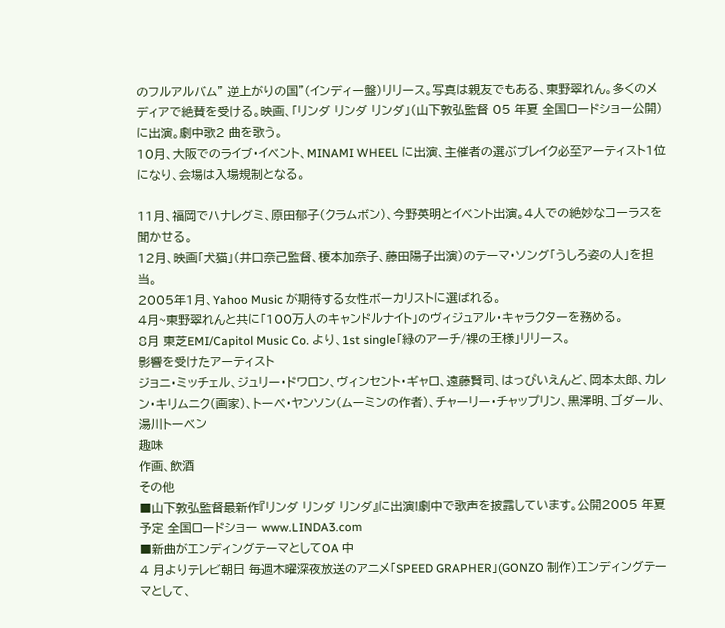のフルアルバム” 逆上がりの国”(インディー盤)リリース。写真は親友でもある、東野翠れん。多くのメディアで絶賛を受ける。映画、「リンダ リンダ リンダ」(山下敦弘監督 05 年夏 全国ロードショー公開)に出演。劇中歌2 曲を歌う。
10月、大阪でのライブ・イベント、MINAMI WHEEL に出演、主催者の選ぶブレイク必至アーティスト1位になり、会場は入場規制となる。

11月、福岡でハナレグミ、原田郁子(クラムボン)、今野英明とイベント出演。4人での絶妙なコーラスを聞かせる。
12月、映画「犬猫」(井口奈己監督、榎本加奈子、藤田陽子出演)のテーマ・ソング「うしろ姿の人」を担当。
2005年1月、Yahoo Music が期待する女性ボーカリストに選ばれる。
4月~東野翠れんと共に「100万人のキャンドルナイト」のヴィジュアル・キャラクターを務める。
8月 東芝EMI/Capitol Music Co. より、1st single「緑のアーチ/裸の王様」リリース。
影響を受けたアーティスト
ジョニ・ミッチェル、ジュリー・ドワロン、ヴィンセント・ギャロ、遠藤賢司、はっぴいえんど、岡本太郎、カレン・キリムニク(画家)、トーべ・ヤンソン(ムーミンの作者)、チャーリー・チャップリン、黒澤明、ゴダール、湯川トーベン
趣味
作画、飲酒
その他
■山下敦弘監督最新作『リンダ リンダ リンダ』に出演!劇中で歌声を披露しています。公開2005 年夏予定 全国ロードショー www.LINDA3.com
■新曲がエンディングテーマとしてOA 中
4 月よりテレビ朝日 毎週木曜深夜放送のアニメ「SPEED GRAPHER」(GONZO 制作)エンディングテーマとして、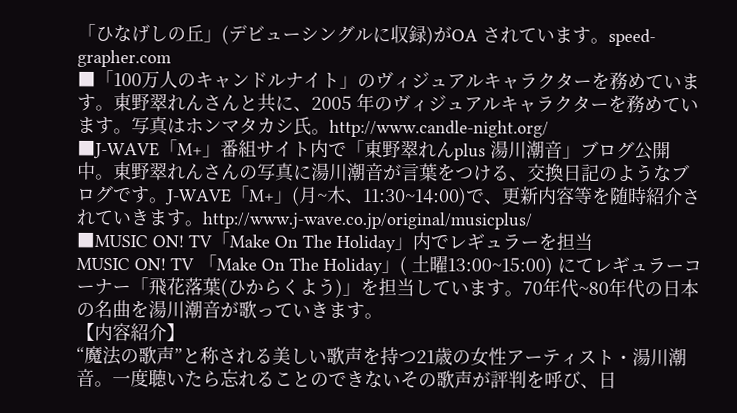「ひなげしの丘」(デビューシングルに収録)がOA されています。speed-grapher.com
■「100万人のキャンドルナイト」のヴィジュアルキャラクターを務めています。東野翠れんさんと共に、2005 年のヴィジュアルキャラクターを務めています。写真はホンマタカシ氏。http://www.candle-night.org/
■J-WAVE「M+」番組サイト内で「東野翠れんplus 湯川潮音」ブログ公開中。東野翠れんさんの写真に湯川潮音が言葉をつける、交換日記のようなブログです。J-WAVE「M+」(月~木、11:30~14:00)で、更新内容等を随時紹介されていきます。http://www.j-wave.co.jp/original/musicplus/
■MUSIC ON! TV「Make On The Holiday」内でレギュラーを担当
MUSIC ON! TV 「Make On The Holiday」( 土曜13:00~15:00) にてレギュラーコーナー「飛花落葉(ひからくよう)」を担当しています。70年代~80年代の日本の名曲を湯川潮音が歌っていきます。
【内容紹介】
“魔法の歌声”と称される美しい歌声を持つ21歳の女性アーティスト・湯川潮音。一度聴いたら忘れることのできないその歌声が評判を呼び、日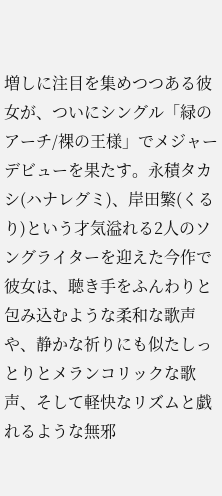増しに注目を集めつつある彼女が、ついにシングル「緑のアーチ/裸の王様」でメジャーデビューを果たす。永積タカシ(ハナレグミ)、岸田繁(くるり)という才気溢れる2人のソングライターを迎えた今作で彼女は、聴き手をふんわりと包み込むような柔和な歌声や、静かな祈りにも似たしっとりとメランコリックな歌声、そして軽快なリズムと戯れるような無邪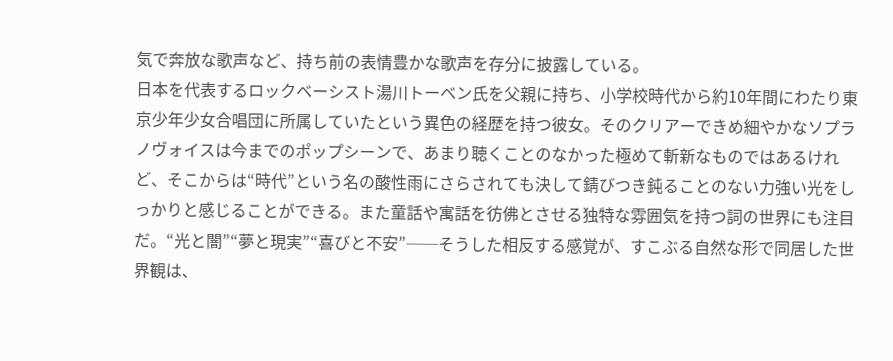気で奔放な歌声など、持ち前の表情豊かな歌声を存分に披露している。
日本を代表するロックベーシスト湯川トーベン氏を父親に持ち、小学校時代から約10年間にわたり東京少年少女合唱団に所属していたという異色の経歴を持つ彼女。そのクリアーできめ細やかなソプラノヴォイスは今までのポップシーンで、あまり聴くことのなかった極めて斬新なものではあるけれど、そこからは“時代”という名の酸性雨にさらされても決して錆びつき鈍ることのない力強い光をしっかりと感じることができる。また童話や寓話を彷佛とさせる独特な雰囲気を持つ詞の世界にも注目だ。“光と闇”“夢と現実”“喜びと不安”──そうした相反する感覚が、すこぶる自然な形で同居した世界観は、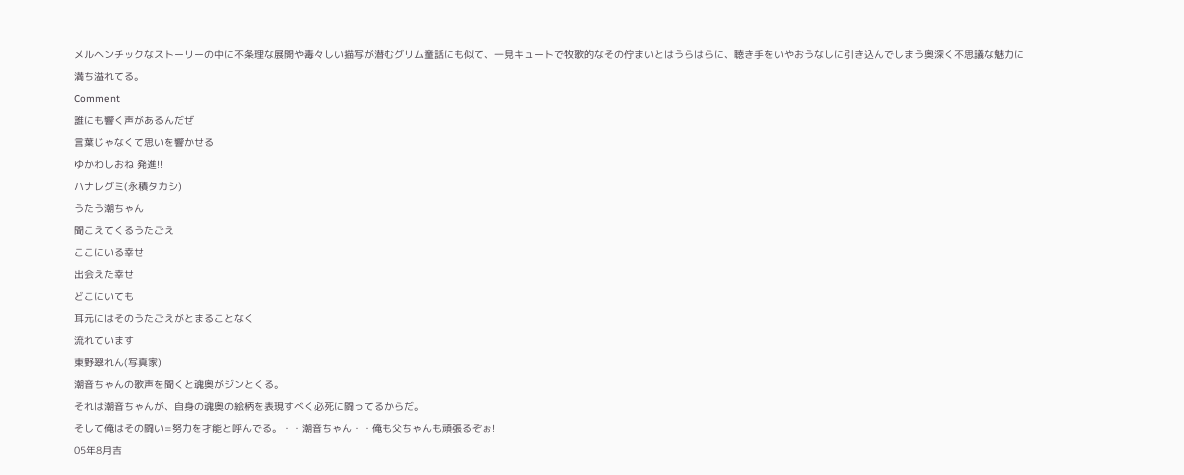メルヘンチックなストーリーの中に不条理な展開や毒々しい描写が潜むグリム童話にも似て、一見キュートで牧歌的なその佇まいとはうらはらに、聴き手をいやおうなしに引き込んでしまう奥深く不思議な魅力に満ち溢れてる。
Comment
誰にも響く声があるんだぜ
言葉じゃなくて思いを響かせる
ゆかわしおね 発進!!
ハナレグミ(永積タカシ)
うたう潮ちゃん
聞こえてくるうたごえ
ここにいる幸せ
出会えた幸せ
どこにいても
耳元にはそのうたごえがとまることなく
流れています
東野翠れん(写真家)
潮音ちゃんの歌声を聞くと魂奥がジンとくる。
それは潮音ちゃんが、自身の魂奥の絵柄を表現すべく必死に闘ってるからだ。
そして俺はその闘い=努力を才能と呼んでる。・・潮音ちゃん・・俺も父ちゃんも頑張るぞぉ!
05年8月吉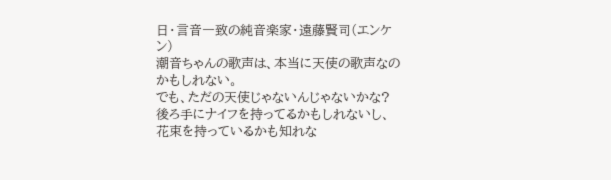日・言音一致の純音楽家・遠藤賢司(エンケン)
潮音ちゃんの歌声は、本当に天使の歌声なのかもしれない。
でも、ただの天使じゃないんじゃないかな?
後ろ手にナイフを持ってるかもしれないし、花束を持っているかも知れな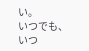い。
いつでも、いつ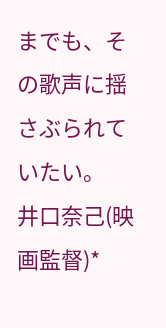までも、その歌声に揺さぶられていたい。
井口奈己(映画監督)*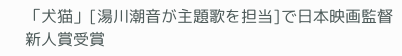「犬猫」[湯川潮音が主題歌を担当]で日本映画監督新人賞受賞